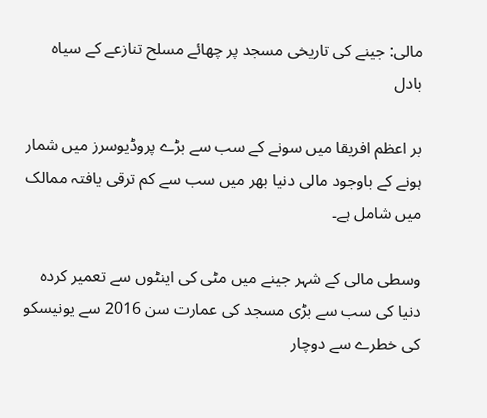مالی: جینے کی تاریخی مسجد پر چھائے مسلح تنازعے کے سیاہ بادل

بر اعظم افريقا ميں سونے کے سب سے بڑے پروڈيوسرز ميں شمار ہونے کے باوجود مالی دنيا بھر ميں سب سے کم ترقی يافتہ ممالک ميں شامل ہے۔

وسطی مالی کے شہر جینے میں مٹی کی اينٹوں سے تعمير کردہ دنيا کی سب سے بڑی مسجد کی عمارت سن 2016 سے يونيسکو کی خطرے سے دوچار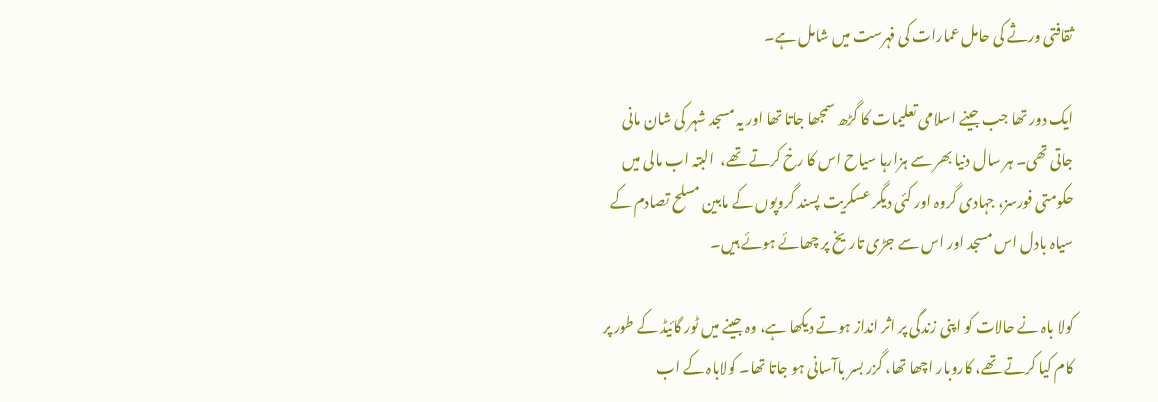ثقافتی ورثے کی حامل عمارات کی فہرست ميں شامل ہے۔

ايک دور تھا جب جينے اسلامی تعليمات کا گڑھ سمجھا جاتا تھا اور يہ مسجد شہر کی شان مانی جاتی تھی۔ ہر سال دنيا بھر سے ہزارہا سياح اس کا رخ کرتے تھے،  البتہ اب مالی ميں حکومتی فورسز، جہادی گروہ اور کئی ديگر عسکریت پسند گروپوں کے مابين مسلح تصادم کے سياہ بادل اس مسجد اور اس سے جڑی تاريخ پر چھائے ہوئے ہيں۔

کولا باہ نے حالات کو اپنی زندگی پر اثر انداز ہوتے ديکھا ہے، وہ جينے ميں ٹور گائيڈ کے طور پر کام کيا کرتے تھے، کاروبار اچھا تھا، گزر بسر باآسانی ہو جاتا تھا۔ کولاباہ کے اب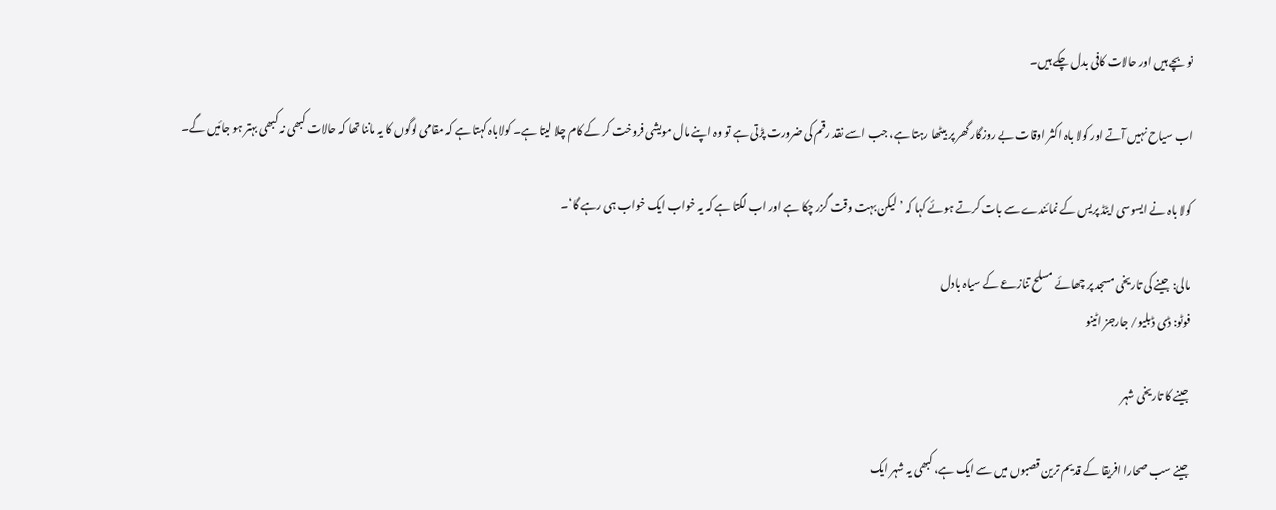نو بچے ہيں اور حالات کافی بدل چکے ہيں۔

اب سياح نہيں آتے اور کولا باہ اکثر اوقات بے روزگار گھر پر بيٹھا رہتا ہے، جب اسے نقد رقم کی ضرورت پڑتی ہے تو وہ اپنے مال مويشی فروخت کر کے کام چلا ليتا ہے۔ کولاباہ کہتا ہے کہ مقامی لوگوں کا یہ ماننا تھا کہ حالات کبھی نہ کبھی بہتر ہو جائيں گے۔

کولا باہ نے ایسوسی ايٹڈ پريس کے نمائندے سے بات کرتے ہوئے کہا کہ ’ليکن بہت وقت گزر چکا ہے اور اب لگتا ہے کہ يہ خواب ايک خواب ہی رہے گا‘۔

مالی: جینے کی تاریخی مسجد پر چھائے مسلح تنازعے کے سیاہ بادل
فوٹو: ڈی ڈبلیو/ جارجز اٹینو

جينے کا تاريخی شہر

جينے سب صحارا افریقا کے قدیم ترین قصبوں میں سے ایک ہے، کبھی يہ شہر ايک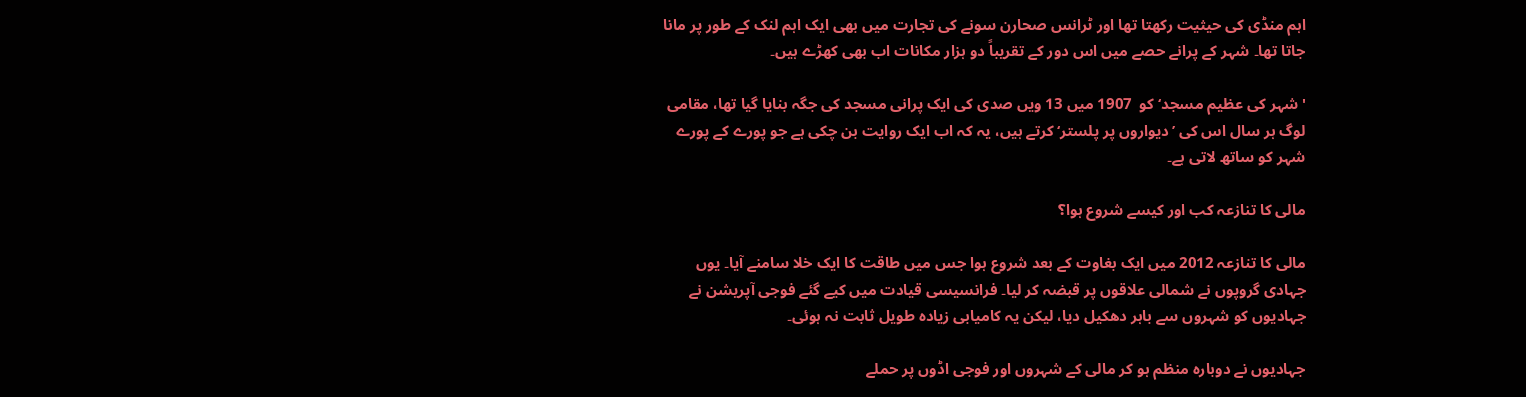اہم منڈی کی حيثيت رکھتا تھا اور ٹرانس صحارن سونے کی تجارت میں بھی ایک اہم لنک کے طور پر مانا جاتا تھا۔ شہر کے پرانے حصے ميں اس دور کے تقریباً دو ہزار مکانات اب بھی کھڑے ہيں۔

'شہر کی عظیم مسجد‘ کو  1907 میں 13 ویں صدی کی ایک پرانی مسجد کی جگہ بنايا گيا تھا، مقامی لوگ ہر سال اس کی ’دیواروں پر پلستر‘ کرتے ہيں، یہ کہ اب ايک روايت بن چکی ہے جو پورے کے پورے شہر کو ساتھ لاتی ہے۔

مالی کا تنازعہ کب اور کيسے شروع ہوا؟

مالی کا تنازعہ 2012 میں ایک بغاوت کے بعد شروع ہوا جس ميں طاقت کا ايک خلا سامنے آيا۔ يوں جہادی گروپوں نے شمالی علاقوں پر قبضہ کر ليا۔ فرانسیسی قیادت میں کيے گئے فوجی آپریشن نے جہاديوں کو شہروں سے باہر دھکیل دیا، ليکن يہ کاميابی زيادہ طويل ثابت نہ ہوئی۔

جہادیوں نے دوبارہ منظم ہو کر مالی کے شہروں اور فوجی اڈوں پر حملے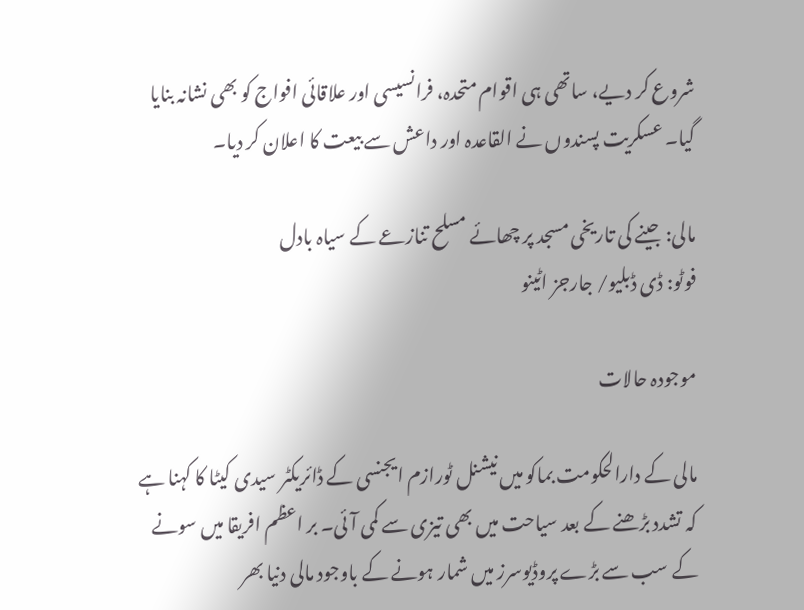شروع کر دیے، ساتھی ہی اقوام متحدہ، فرانسیسی اور علاقائی افواج کو بھی نشانہ بنايا گيا۔ عسکریت پسندوں نے القاعدہ اور داعش سے بیعت کا اعلان کر ديا۔

مالی: جینے کی تاریخی مسجد پر چھائے مسلح تنازعے کے سیاہ بادل
فوٹو: ڈی ڈبلیو/ جارجز اٹینو

موجودہ حالات

مالی کے دارالحکومت بماکو ميں نيشنل ٹورازم ايجنسی کے ڈائريکٹر سيدی کيٹا کا کہنا ہے کہ تشدد بڑھنے کے بعد سياحت ميں بھی تيزی سے کمی آئی۔ بر اعظم افريقا ميں سونے کے سب سے بڑے پروڈيوسرز ميں شمار ہونے کے باوجود مالی دنيا بھر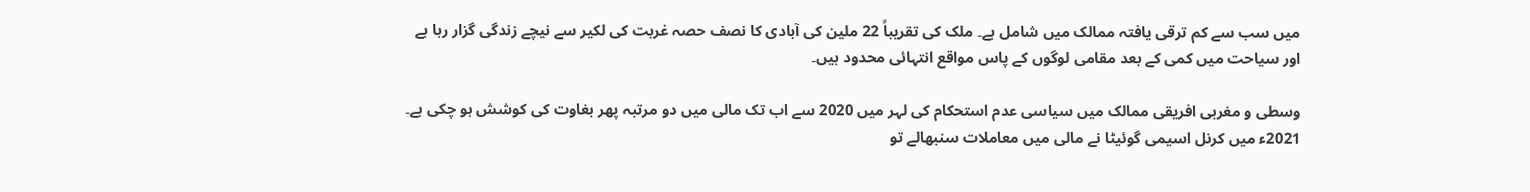ميں سب سے کم ترقی يافتہ ممالک ميں شامل ہے۔ ملک کی تقريباً 22 ملين کی آبادی کا نصف حصہ غربت کی لکير سے نيچے زندگی گزار رہا ہے اور سياحت ميں کمی کے بعد مقامی لوگوں کے پاس مواقع انتہائی محدود ہيں۔

وسطی و مغربی افريقی ممالک ميں سياسی عدم استحکام کی لہر ميں 2020 سے اب تک مالی ميں دو مرتبہ پھر بغاوت کی کوشش ہو چکی ہے۔ 2021ء ميں کرنل اسيمی گوئيٹا نے مالی ميں معاملات سنبھالے تو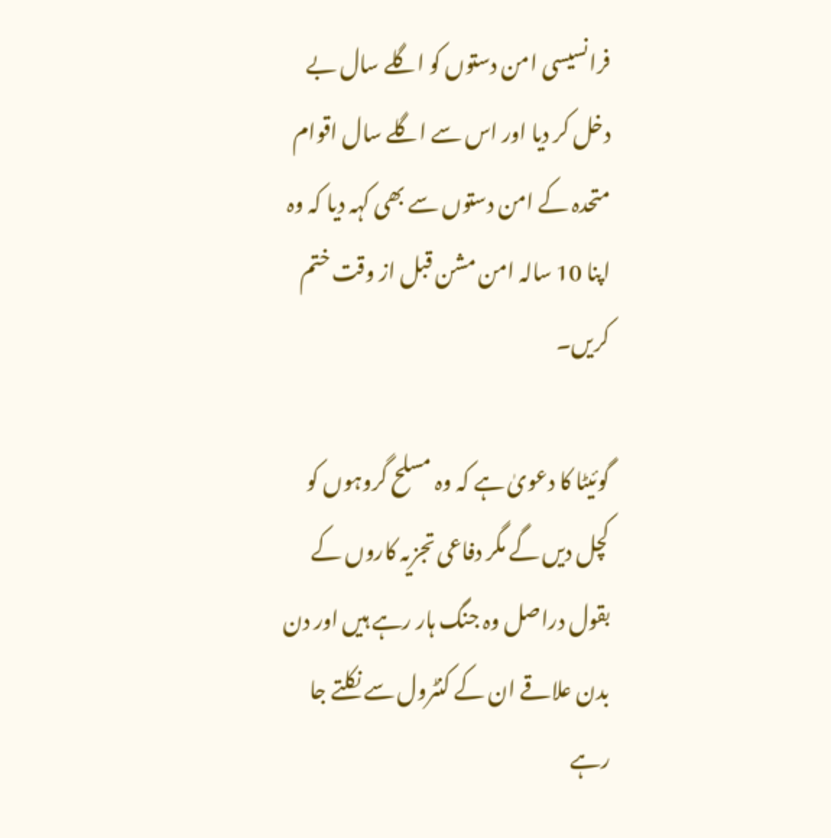فرانسيسی امن دستوں کو اگلے سال بے دخل کر ديا اور اس سے اگلے سال اقوام متحدہ کے امن دستوں سے بھی کہہ ديا کہ وہ اپنا 10 سالہ امن مشن قبل از وقت ختم کريں۔

گوئيٹا کا دعویٰ ہے کہ وہ مسلح گروہوں کو کچل ديں گے مگر دفاعی تجزيہ کاروں کے بقول دراصل وہ جنگ ہار رہے ہيں اور دن بدن علاقے ان کے کنٹرول سے نکلتے جا رہے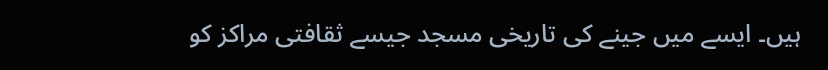ہيں۔ ايسے ميں جينے کی تاريخی مسجد جيسے ثقافتی مراکز کو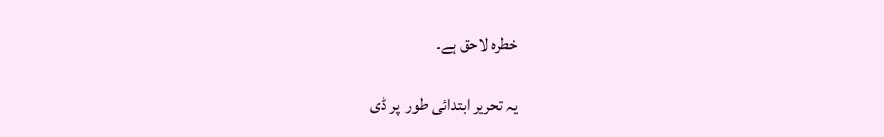خطرہ لاحق ہے۔

یہ تحریر ابتدائی طور  پر ڈی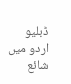ڈبلیو اردو میں شائع